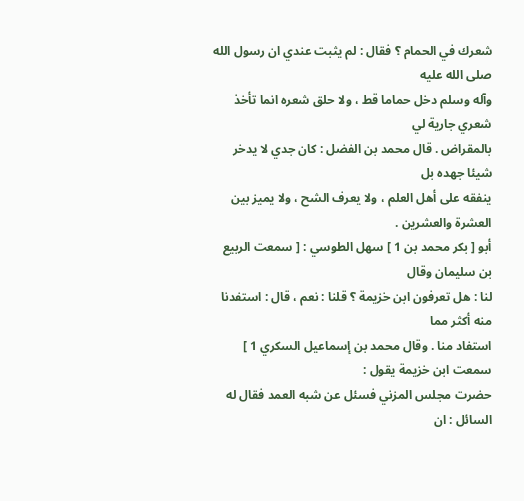شعرك في الحمام ؟ فقال : لم يثبت عندي ان رسول الله صلى الله عليه
وآله وسلم دخل حماما قط ، ولا حلق شعره انما تأخذ شعري جارية لي
بالمقراض . قال محمد بن الفضل : كان جدي لا يدخر شيئا جهده بل
ينفقه على أهل العلم ، ولا يعرف الشح ، ولا يميز بين العشرة والعشرين .
أبو [ بكر محمد بن 1 ] سهل الطوسي : [ سمعت الربيع بن سليمان وقال
لنا : هل تعرفون ابن خزيمة ؟ قلنا : نعم ، قال : استفدنا منه أكثر مما
استفاد منا . وقال محمد بن إسماعيل السكري 1 ] سمعت ابن خزيمة يقول :
حضرت مجلس المزني فسئل عن شبه العمد فقال له السائل : ان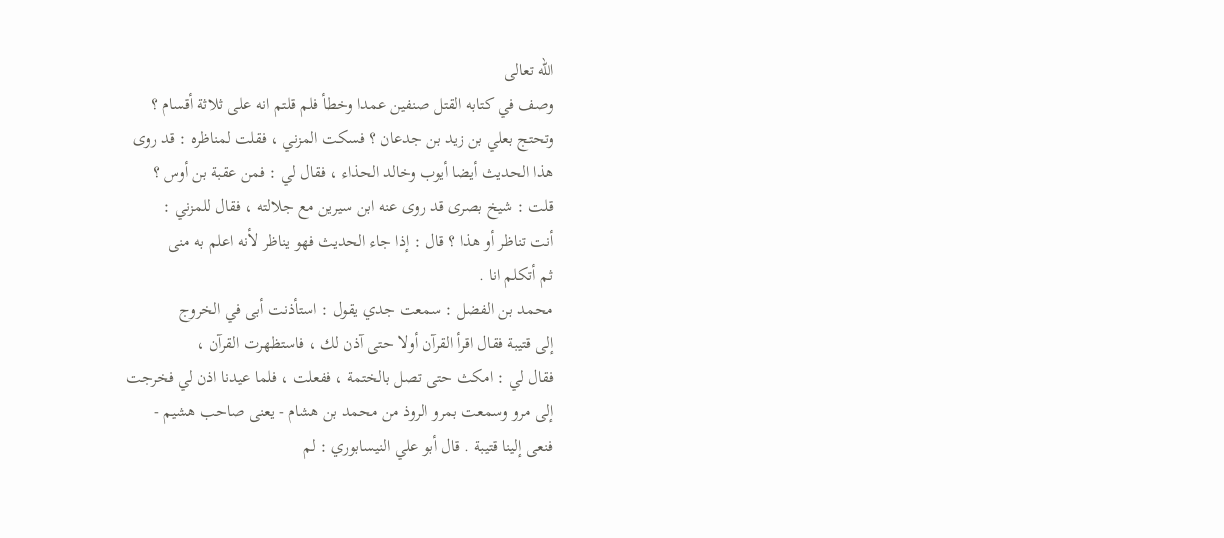الله تعالى
وصف في كتابه القتل صنفين عمدا وخطأ فلم قلتم انه على ثلاثة أقسام ؟
وتحتج بعلي بن زيد بن جدعان ؟ فسكت المزني ، فقلت لمناظره : قد روى
هذا الحديث أيضا أيوب وخالد الحذاء ، فقال لي : فمن عقبة بن أوس ؟
قلت : شيخ بصرى قد روى عنه ابن سيرين مع جلالته ، فقال للمزني :
أنت تناظر أو هذا ؟ قال : إذا جاء الحديث فهو يناظر لأنه اعلم به منى
ثم أتكلم انا .
محمد بن الفضل : سمعت جدي يقول : استأذنت أبى في الخروج
إلى قتيبة فقال اقرأ القرآن أولا حتى آذن لك ، فاستظهرت القرآن ،
فقال لي : امكث حتى تصل بالختمة ، ففعلت ، فلما عيدنا اذن لي فخرجت
إلى مرو وسمعت بمرو الروذ من محمد بن هشام - يعنى صاحب هشيم -
فنعى إلينا قتيبة . قال أبو علي النيسابوري : لم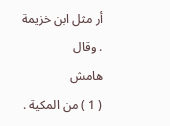أر مثل ابن خزيمة . وقال
هامش
( 1 ) من المكية .